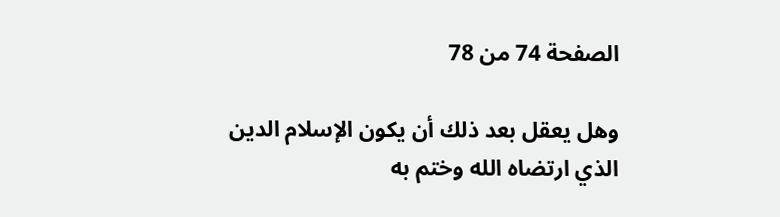الصفحة 74 من 78

وهل يعقل بعد ذلك أن يكون الإسلام الدين الذي ارتضاه الله وختم به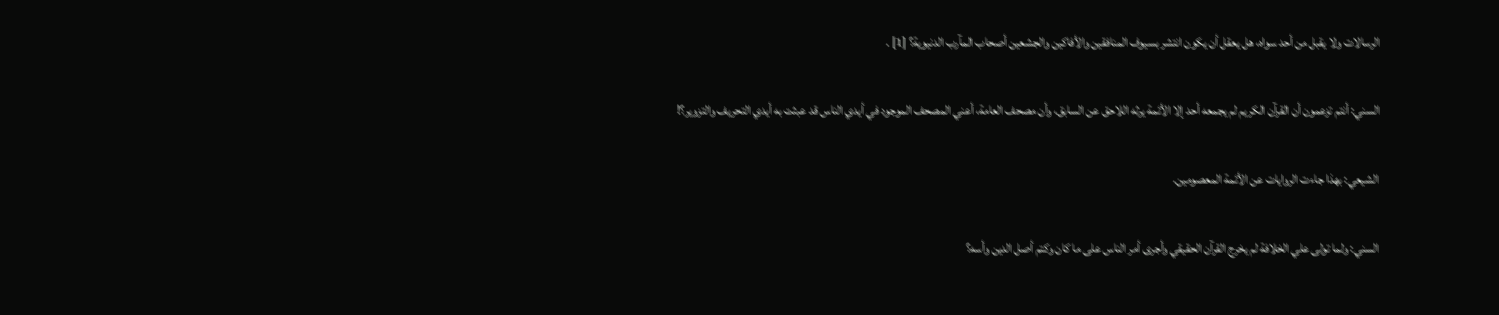الرسالات ولا يقبل من أحد سواه، هل يعقل أن يكون انتشر بسيوف المنافقين والأفاكين والجشعين أصحاب المآرب الدنيوية؟ [1] .

السني: أنتم تزعمون أن القرآن الكريم لم يجمعه أحد إلا الأئمة يرثه اللاحق عن السابق، وأن مصحف العامة، أعني المصحف الموجود في أيدي الناس قد عبثت به أيدي التحريف والتزوير؟!

الشيعي: بهذا جاءت الروايات عن الأئمة المعصومين.

السني: ولما تولى علي الخلافة لم يخرج القرآن الحقيقي وأجرى أمر الناس على ما كان وكتم أصل الدين وأسه؟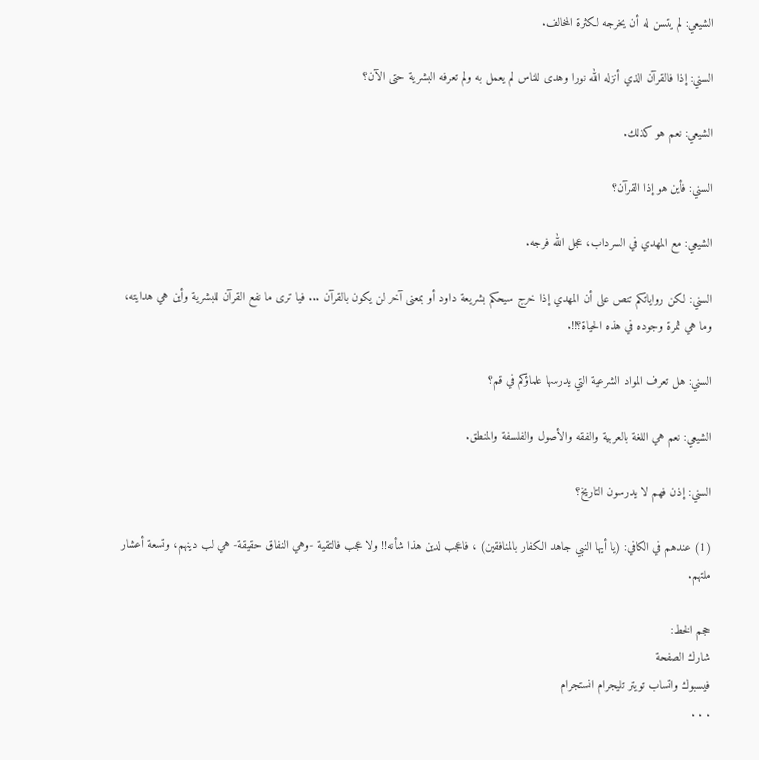الشيعي: لم يتسن له أن يخرجه لكثرة المخالف.

السني: إذا فالقرآن الذي أنزله الله نورا وهدى للناس لم يعمل به ولم تعرفه البشرية حتى الآن؟

الشيعي: نعم هو كذلك.

السني: فأين هو إذا القرآن؟

الشيعي: مع المهدي في السرداب، عجل الله فرجه.

السني: لكن رواياتكم تنص على أن المهدي إذا خرج سيحكم بشريعة داود أو بمعنى آخر لن يكون بالقرآن ... فيا ترى ما نفع القرآن للبشرية وأين هي هدايته، وما هي ثمرة وجوده في هذه الحياة؟!!.

السني: هل تعرف المواد الشرعية التي يدرسها علماؤكم في قم؟

الشيعي: نعم هي اللغة بالعربية والفقه والأصول والفلسفة والمنطق.

السني: إذن فهم لا يدرسون التاريخ؟

(1) عندهم في الكافي: (يا أيها النبي جاهد الكفار بالمنافقين) ، فاعجب لدين هذا شأنه!! ولا عجب فالتقية -وهي النفاق حقيقة- هي لب دينهم، وتسعة أعشار ملتهم.

حجم الخط:
شارك الصفحة
فيسبوك واتساب تويتر تليجرام انستجرام
. . .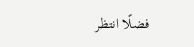فضلًا انتظر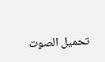تحميل الصوت